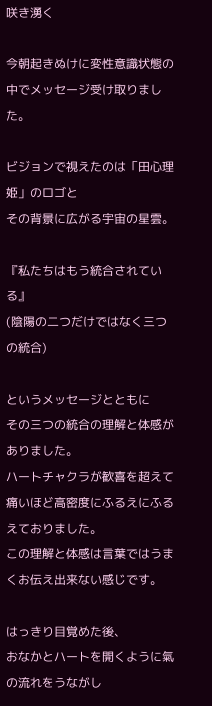咲き湧く

今朝起きぬけに変性意識状態の中でメッセージ受け取りました。

ビジョンで視えたのは「田心理姫」のロゴと
その背景に広がる宇宙の星雲。

『私たちはもう統合されている』
(陰陽の二つだけではなく三つの統合)

というメッセージとともに
その三つの統合の理解と体感がありました。
ハートチャクラが歓喜を超えて
痛いほど高密度にふるえにふるえておりました。
この理解と体感は言葉ではうまくお伝え出来ない感じです。

はっきり目覚めた後、
おなかとハートを開くように氣の流れをうながし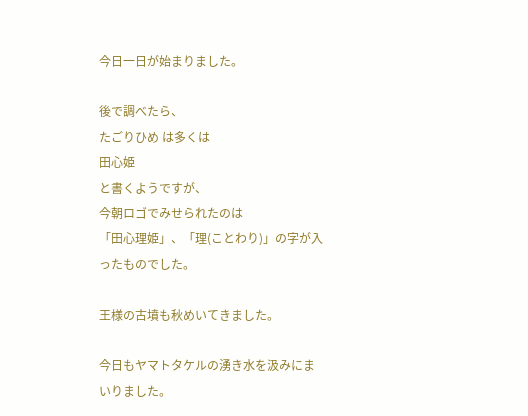今日一日が始まりました。

後で調べたら、
たごりひめ は多くは
田心姫
と書くようですが、
今朝ロゴでみせられたのは
「田心理姫」、「理(ことわり)」の字が入ったものでした。

王様の古墳も秋めいてきました。

今日もヤマトタケルの湧き水を汲みにまいりました。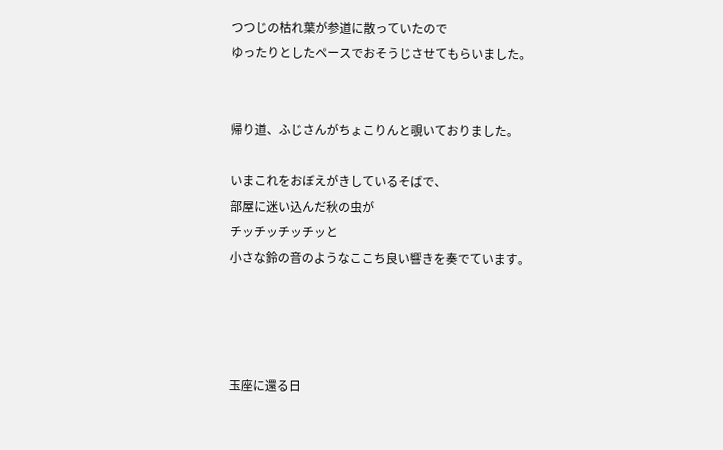つつじの枯れ葉が参道に散っていたので
ゆったりとしたペースでおそうじさせてもらいました。


帰り道、ふじさんがちょこりんと覗いておりました。

いまこれをおぼえがきしているそばで、
部屋に迷い込んだ秋の虫が
チッチッチッチッと
小さな鈴の音のようなここち良い響きを奏でています。




玉座に還る日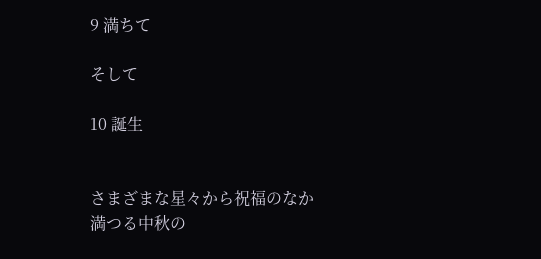9 満ちて

そして

10 誕生


さまざまな星々から祝福のなか
満つる中秋の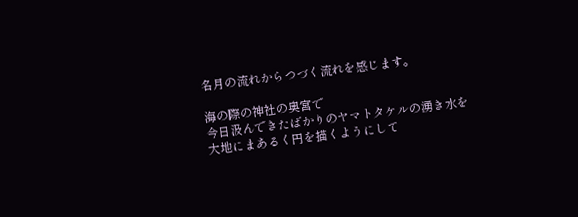名月の流れからつづく流れを感じます。

海の際の神社の奥宮で
今日汲んできたばかりのヤマトタケルの湧き水を
大地にまあるく円を描くようにして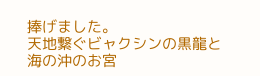捧げました。
天地繋ぐビャクシンの黒龍と
海の沖のお宮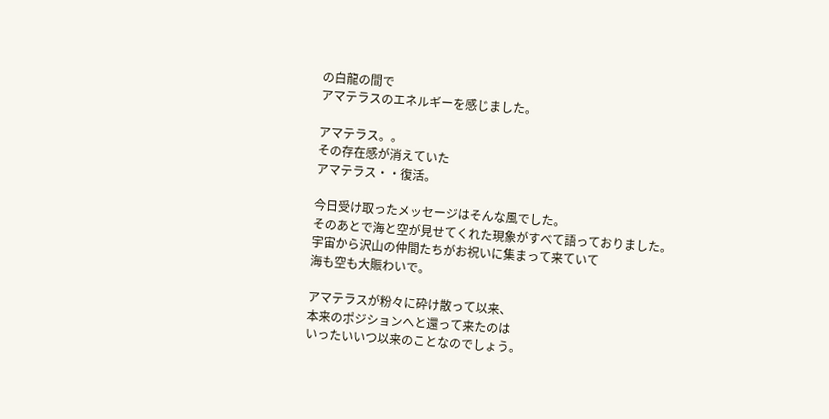の白龍の間で
アマテラスのエネルギーを感じました。

アマテラス。。
その存在感が消えていた
アマテラス・・復活。

今日受け取ったメッセージはそんな風でした。
そのあとで海と空が見せてくれた現象がすべて語っておりました。
宇宙から沢山の仲間たちがお祝いに集まって来ていて
海も空も大賑わいで。

アマテラスが粉々に砕け散って以来、
本来のポジションへと還って来たのは
いったいいつ以来のことなのでしょう。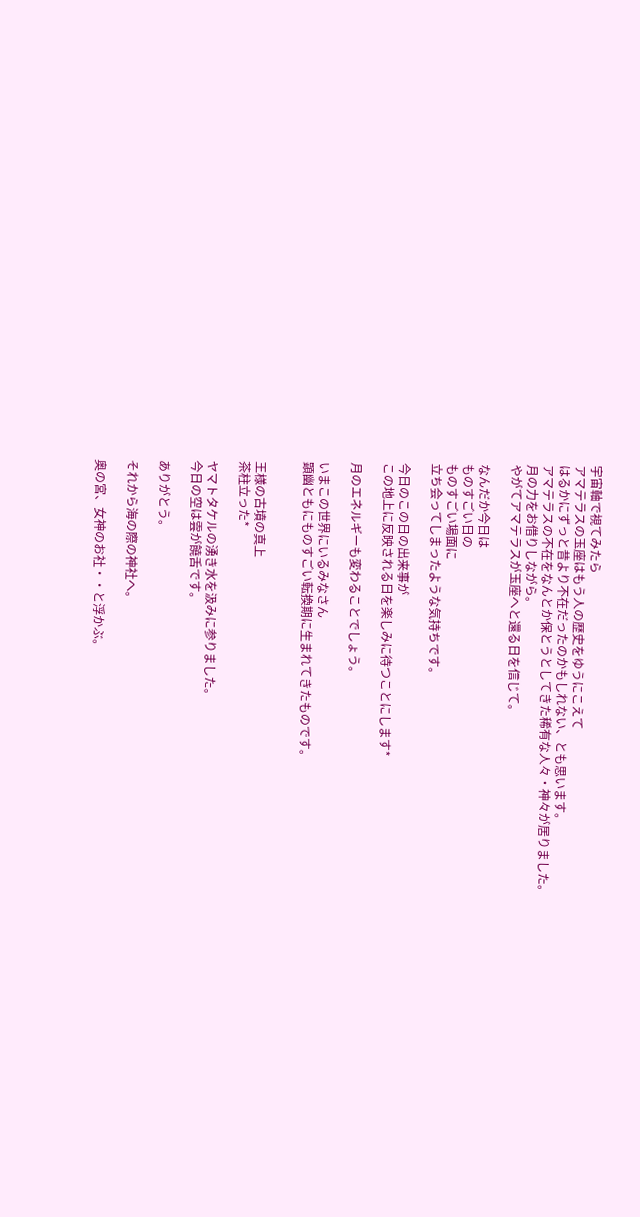宇宙軸で視てみたら
アマテラスの玉座はもう人の歴史をゆうにこえて
はるかにずっと昔より不在だったのかもしれない、とも思います。
アマテラスの不在をなんとか保とうとしてきた稀有な人々・神々が居りました。
月の力をお借りしながら。
やがてアマテラスが玉座へと還る日を信じて。

なんだか今日は
ものすごい日の
ものすごい場面に
立ち会ってしまったような気持ちです。

今日のこの日の出来事が
この地上に反映される日を楽しみに待つことにします*

月のエネルギーも変わることでしょう。

いまこの世界にいるみなさん
顕幽ともにものすごい転換期に生まれてきたものです。


王様の古墳の真上
茶柱立った*

ヤマトタケルの湧き水を汲みに参りました。
今日の空は雲が饒舌です。

ありがとう。

それから海の際の神社へ。

奥の宮、女神のお社・・と浮かぶ。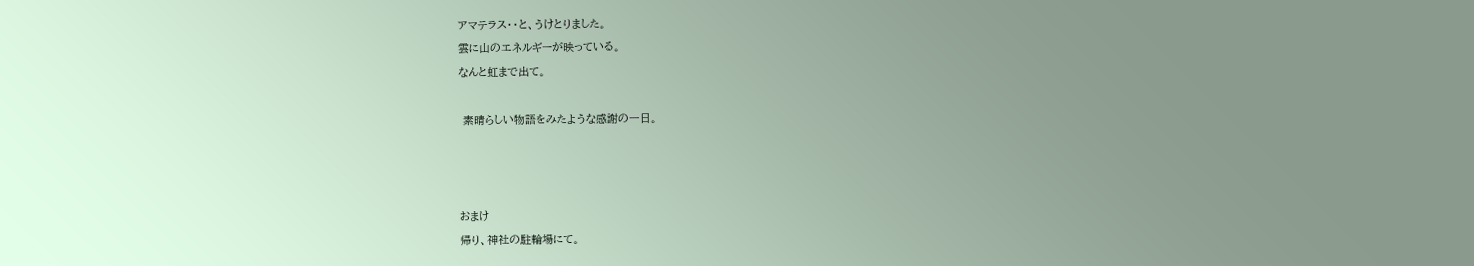アマテラス・・と、うけとりました。
雲に山のエネルギーが映っている。
なんと虹まで出て。

 素晴らしい物語をみたような感謝の一日。



おまけ
帰り、神社の駐輪場にて。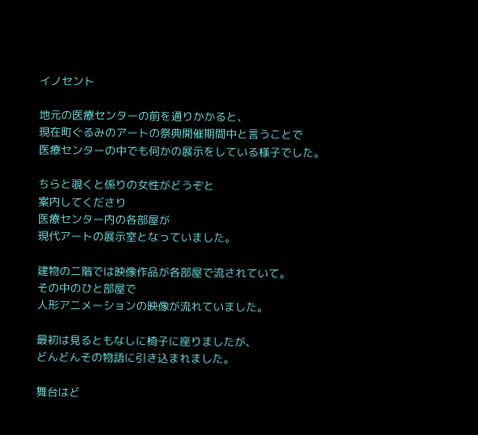イノセント

地元の医療センターの前を通りかかると、
現在町ぐるみのアートの祭典開催期間中と言うことで
医療センターの中でも何かの展示をしている様子でした。

ちらと覗くと係りの女性がどうぞと
案内してくださり
医療センター内の各部屋が
現代アートの展示室となっていました。

建物の二階では映像作品が各部屋で流されていて。
その中のひと部屋で
人形アニメーションの映像が流れていました。

最初は見るともなしに椅子に座りましたが、
どんどんその物語に引き込まれました。

舞台はど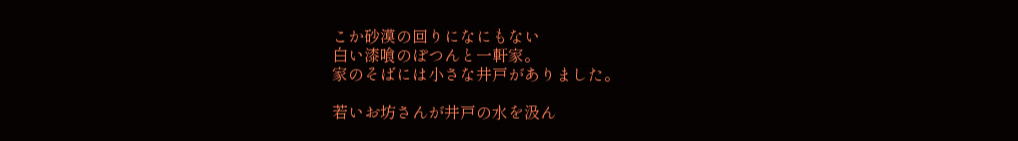こか砂漠の回りになにもない
白い漆喰のぽつんと一軒家。
家のそばには小さな井戸がありました。

若いお坊さんが井戸の水を汲ん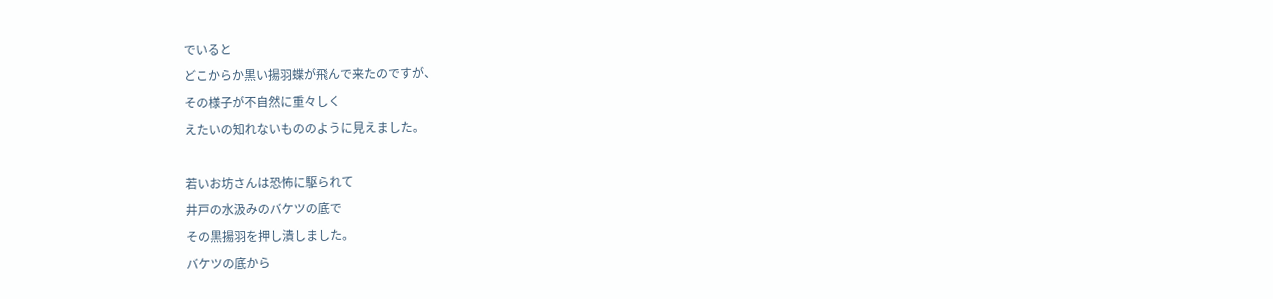でいると
どこからか黒い揚羽蝶が飛んで来たのですが、
その様子が不自然に重々しく
えたいの知れないもののように見えました。

若いお坊さんは恐怖に駆られて
井戸の水汲みのバケツの底で
その黒揚羽を押し潰しました。
バケツの底から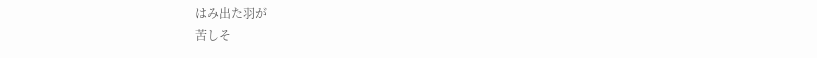はみ出た羽が
苦しそ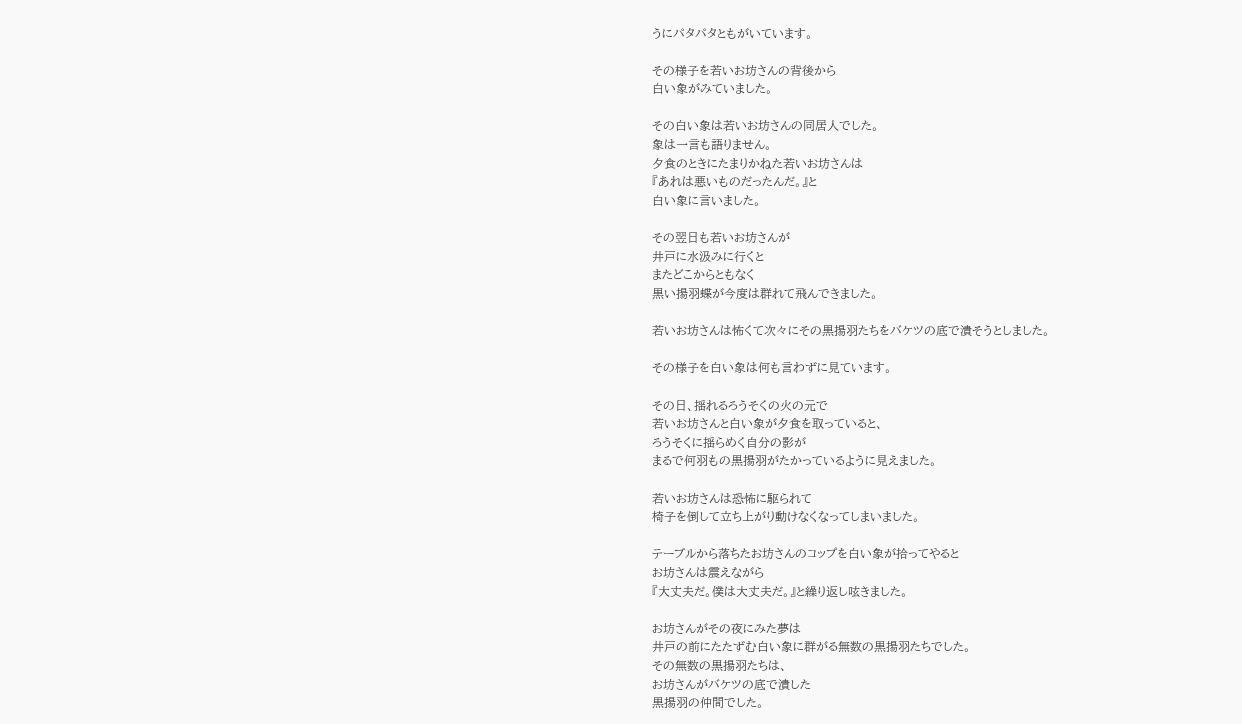うにパタパタともがいています。

その様子を若いお坊さんの背後から
白い象がみていました。

その白い象は若いお坊さんの同居人でした。
象は一言も語りません。
夕食のときにたまりかねた若いお坊さんは
『あれは悪いものだったんだ。』と
白い象に言いました。

その翌日も若いお坊さんが
井戸に水汲みに行くと
またどこからともなく
黒い揚羽蝶が今度は群れて飛んできました。

若いお坊さんは怖くて次々にその黒揚羽たちをバケツの底で潰そうとしました。

その様子を白い象は何も言わずに見ています。

その日、揺れるろうそくの火の元で
若いお坊さんと白い象が夕食を取っていると、
ろうそくに揺らめく自分の影が
まるで何羽もの黒揚羽がたかっているように見えました。

若いお坊さんは恐怖に駆られて
椅子を倒して立ち上がり動けなくなってしまいました。

テーブルから落ちたお坊さんのコップを白い象が拾ってやると
お坊さんは震えながら
『大丈夫だ。僕は大丈夫だ。』と繰り返し呟きました。

お坊さんがその夜にみた夢は
井戸の前にたたずむ白い象に群がる無数の黒揚羽たちでした。
その無数の黒揚羽たちは、
お坊さんがバケツの底で潰した
黒揚羽の仲間でした。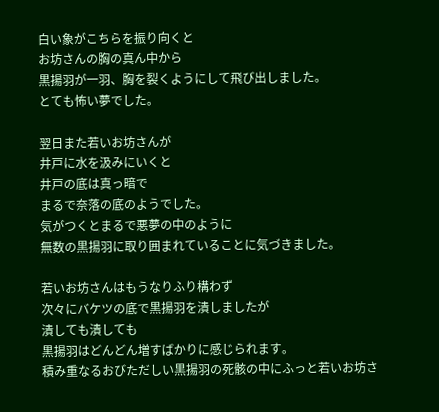白い象がこちらを振り向くと
お坊さんの胸の真ん中から
黒揚羽が一羽、胸を裂くようにして飛び出しました。
とても怖い夢でした。

翌日また若いお坊さんが
井戸に水を汲みにいくと
井戸の底は真っ暗で
まるで奈落の底のようでした。
気がつくとまるで悪夢の中のように
無数の黒揚羽に取り囲まれていることに気づきました。

若いお坊さんはもうなりふり構わず
次々にバケツの底で黒揚羽を潰しましたが
潰しても潰しても
黒揚羽はどんどん増すばかりに感じられます。
積み重なるおびただしい黒揚羽の死骸の中にふっと若いお坊さ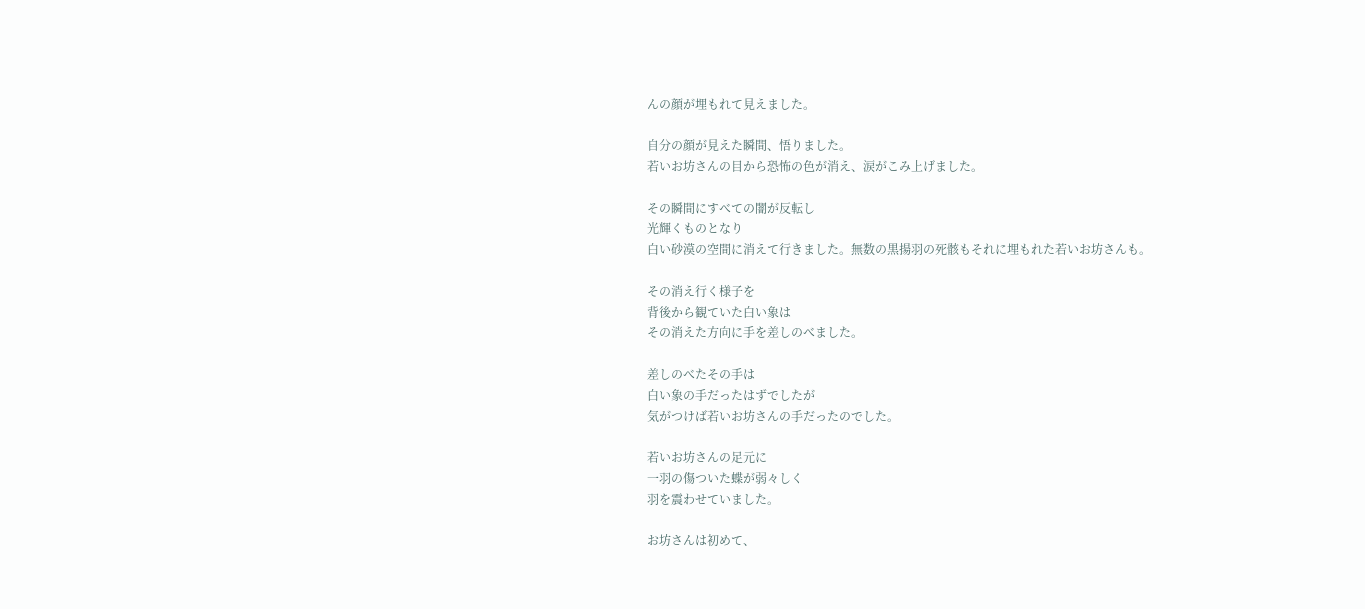んの顔が埋もれて見えました。

自分の顔が見えた瞬間、悟りました。
若いお坊さんの目から恐怖の色が消え、涙がこみ上げました。

その瞬間にすべての闇が反転し
光輝くものとなり
白い砂漠の空間に消えて行きました。無数の黒揚羽の死骸もそれに埋もれた若いお坊さんも。

その消え行く様子を
背後から観ていた白い象は
その消えた方向に手を差しのべました。

差しのべたその手は
白い象の手だったはずでしたが
気がつけば若いお坊さんの手だったのでした。

若いお坊さんの足元に
一羽の傷ついた蝶が弱々しく
羽を震わせていました。

お坊さんは初めて、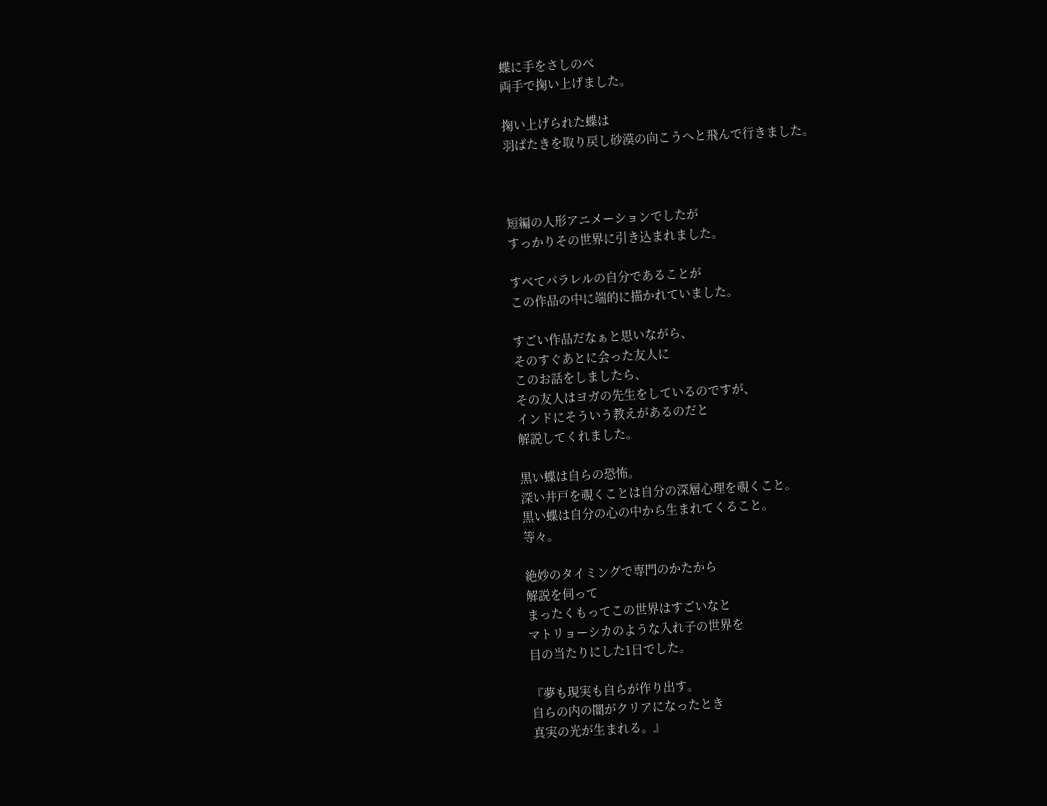蝶に手をさしのべ
両手で掬い上げました。

掬い上げられた蝶は
羽ばたきを取り戻し砂漠の向こうへと飛んで行きました。



短編の人形アニメーションでしたが
すっかりその世界に引き込まれました。

すべてパラレルの自分であることが
この作品の中に端的に描かれていました。

すごい作品だなぁと思いながら、
そのすぐあとに会った友人に
このお話をしましたら、
その友人はヨガの先生をしているのですが、
インドにそういう教えがあるのだと
解説してくれました。

黒い蝶は自らの恐怖。
深い井戸を覗くことは自分の深層心理を覗くこと。
黒い蝶は自分の心の中から生まれてくること。
等々。

絶妙のタイミングで専門のかたから
解説を伺って
まったくもってこの世界はすごいなと
マトリョーシカのような入れ子の世界を
目の当たりにした1日でした。

『夢も現実も自らが作り出す。
自らの内の闇がクリアになったとき
真実の光が生まれる。』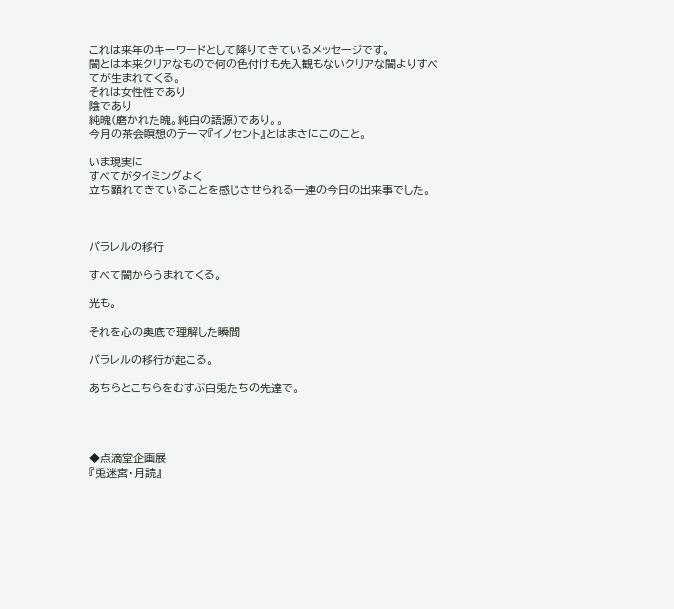これは来年のキーワードとして降りてきているメッセージです。
闇とは本来クリアなもので何の色付けも先入観もないクリアな闇よりすべてが生まれてくる。
それは女性性であり
陰であり
純魄(磨かれた魄。純白の語源)であり。。
今月の茶会瞑想のテーマ『イノセント』とはまさにこのこと。

いま現実に
すべてがタイミングよく
立ち顕れてきていることを感じさせられる一連の今日の出来事でした。



パラレルの移行

すべて闇からうまれてくる。

光も。

それを心の奥底で理解した瞬間

パラレルの移行が起こる。

あちらとこちらをむすぶ白兎たちの先達で。




◆点滴堂企画展
『兎迷宮・月読』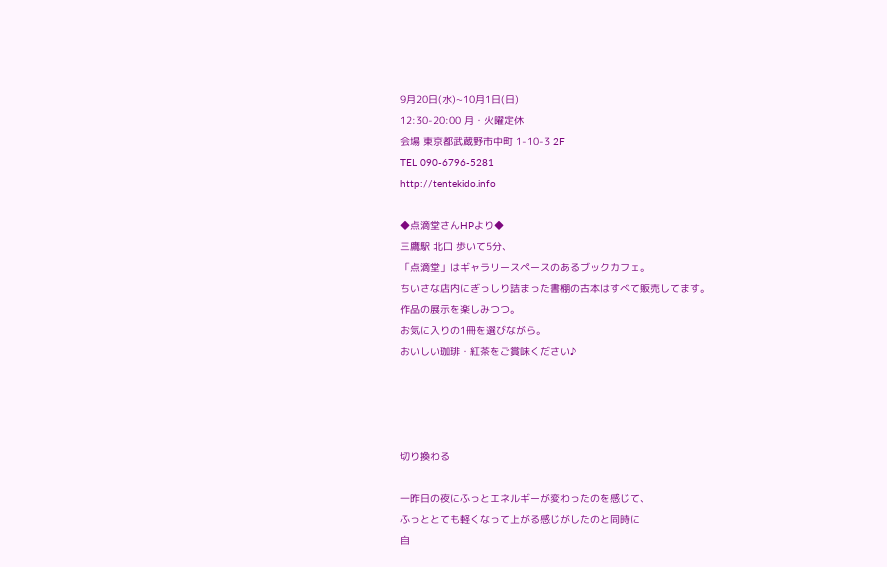9月20日(水)~10月1日(日)
12:30-20:00 月・火曜定休
会場 東京都武蔵野市中町 1-10-3 2F
TEL 090-6796-5281
http://tentekido.info

◆点滴堂さんHPより◆
三鷹駅 北口 歩いて5分、
「点滴堂」はギャラリースペースのあるブックカフェ。
ちいさな店内にぎっしり詰まった書棚の古本はすべて販売してます。
作品の展示を楽しみつつ。
お気に入りの1冊を選びながら。
おいしい珈琲・紅茶をご賞味ください♪




切り換わる

一昨日の夜にふっとエネルギーが変わったのを感じて、
ふっととても軽くなって上がる感じがしたのと同時に
自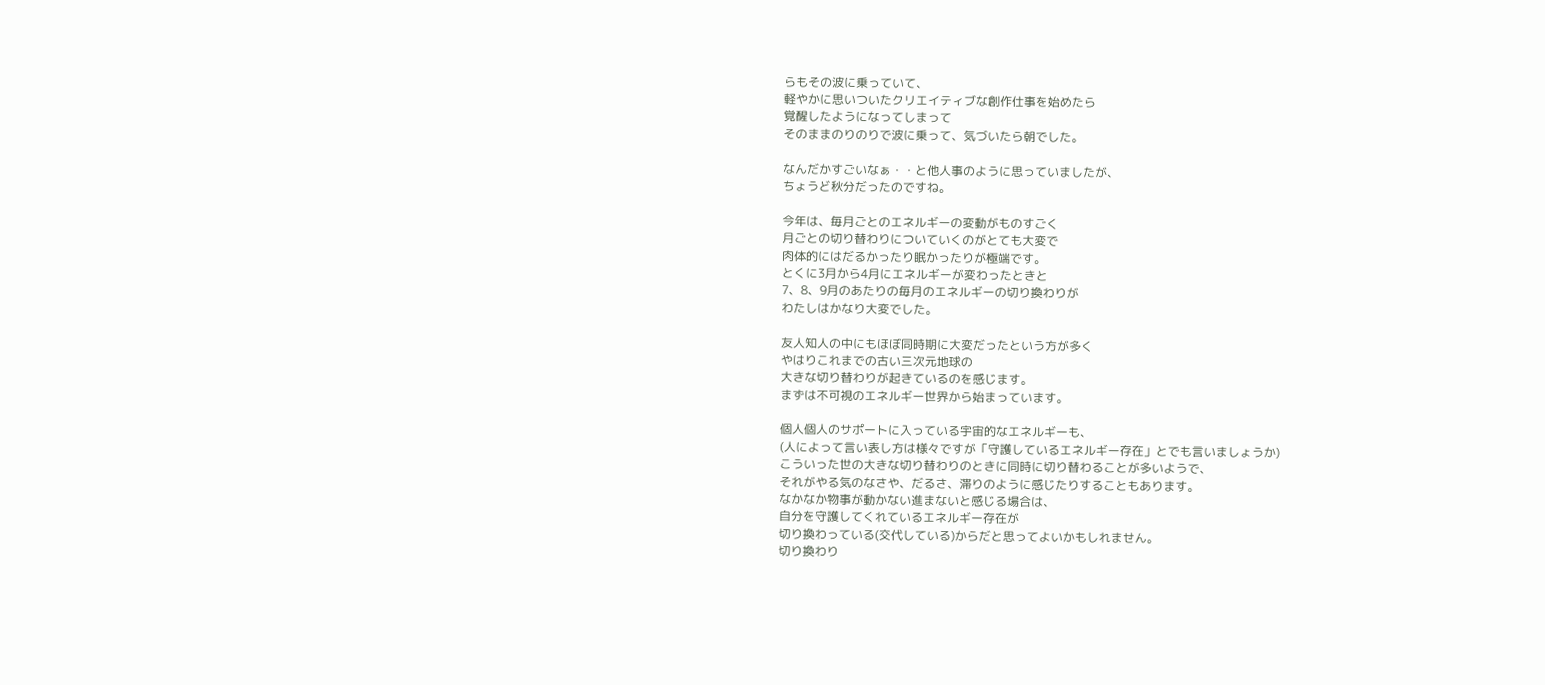らもその波に乗っていて、
軽やかに思いついたクリエイティブな創作仕事を始めたら
覚醒したようになってしまって
そのままのりのりで波に乗って、気づいたら朝でした。

なんだかすごいなぁ・・と他人事のように思っていましたが、
ちょうど秋分だったのですね。

今年は、毎月ごとのエネルギーの変動がものすごく
月ごとの切り替わりについていくのがとても大変で
肉体的にはだるかったり眠かったりが極端です。
とくに3月から4月にエネルギーが変わったときと
7、8、9月のあたりの毎月のエネルギーの切り換わりが
わたしはかなり大変でした。

友人知人の中にもほぼ同時期に大変だったという方が多く
やはりこれまでの古い三次元地球の
大きな切り替わりが起きているのを感じます。
まずは不可視のエネルギー世界から始まっています。

個人個人のサポートに入っている宇宙的なエネルギーも、
(人によって言い表し方は様々ですが「守護しているエネルギー存在」とでも言いましょうか)
こういった世の大きな切り替わりのときに同時に切り替わることが多いようで、
それがやる気のなさや、だるさ、滞りのように感じたりすることもあります。
なかなか物事が動かない進まないと感じる場合は、
自分を守護してくれているエネルギー存在が
切り換わっている(交代している)からだと思ってよいかもしれません。
切り換わり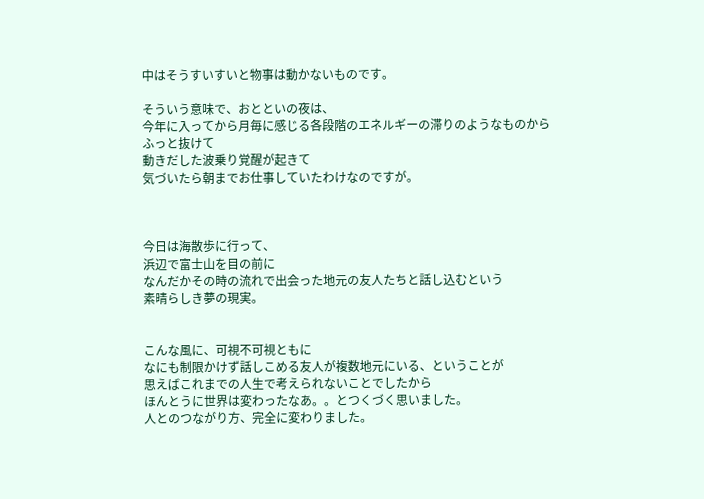中はそうすいすいと物事は動かないものです。

そういう意味で、おとといの夜は、
今年に入ってから月毎に感じる各段階のエネルギーの滞りのようなものからふっと抜けて
動きだした波乗り覚醒が起きて
気づいたら朝までお仕事していたわけなのですが。



今日は海散歩に行って、
浜辺で富士山を目の前に
なんだかその時の流れで出会った地元の友人たちと話し込むという
素晴らしき夢の現実。


こんな風に、可視不可視ともに
なにも制限かけず話しこめる友人が複数地元にいる、ということが
思えばこれまでの人生で考えられないことでしたから
ほんとうに世界は変わったなあ。。とつくづく思いました。
人とのつながり方、完全に変わりました。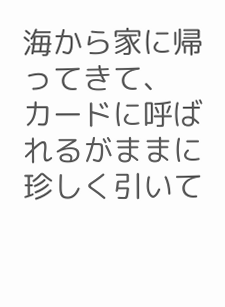海から家に帰ってきて、
カードに呼ばれるがままに珍しく引いて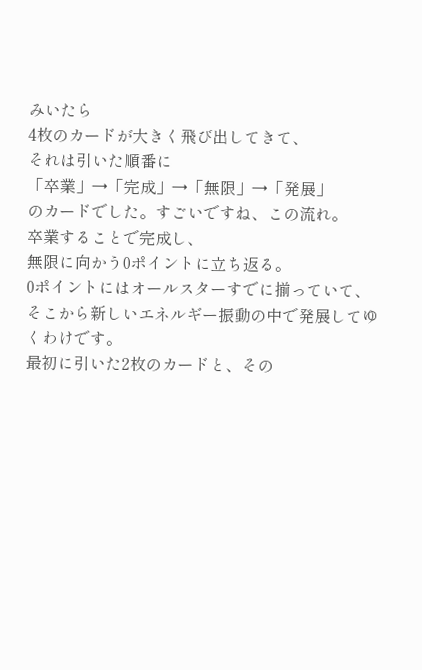みいたら
4枚のカードが大きく飛び出してきて、
それは引いた順番に
「卒業」→「完成」→「無限」→「発展」
のカードでした。すごいですね、この流れ。
卒業することで完成し、
無限に向かう0ポイントに立ち返る。
0ポイントにはオールスターすでに揃っていて、
そこから新しいエネルギー振動の中で発展してゆくわけです。
最初に引いた2枚のカードと、その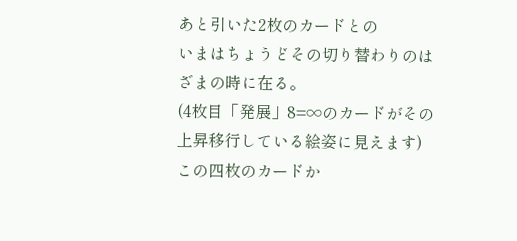あと引いた2枚のカードとの
いまはちょうどその切り替わりのはざまの時に在る。
(4枚目「発展」8=∞のカードがその上昇移行している絵姿に見えます)
この四枚のカードか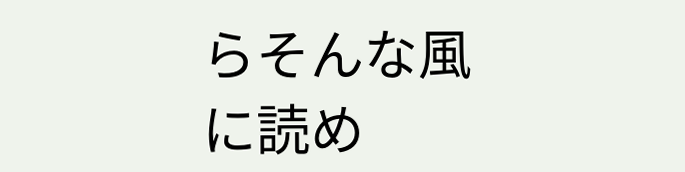らそんな風に読め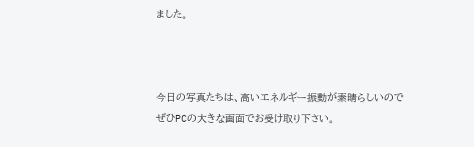ました。



今日の写真たちは、高いエネルギー振動が素晴らしいので
ぜひPCの大きな画面でお受け取り下さい。